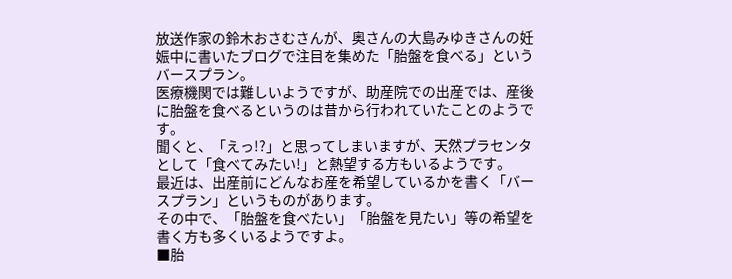放送作家の鈴木おさむさんが、奥さんの大島みゆきさんの妊娠中に書いたブログで注目を集めた「胎盤を食べる」というバースプラン。
医療機関では難しいようですが、助産院での出産では、産後に胎盤を食べるというのは昔から行われていたことのようです。
聞くと、「えっ!?」と思ってしまいますが、天然プラセンタとして「食べてみたい!」と熱望する方もいるようです。
最近は、出産前にどんなお産を希望しているかを書く「バースプラン」というものがあります。
その中で、「胎盤を食べたい」「胎盤を見たい」等の希望を書く方も多くいるようですよ。
■胎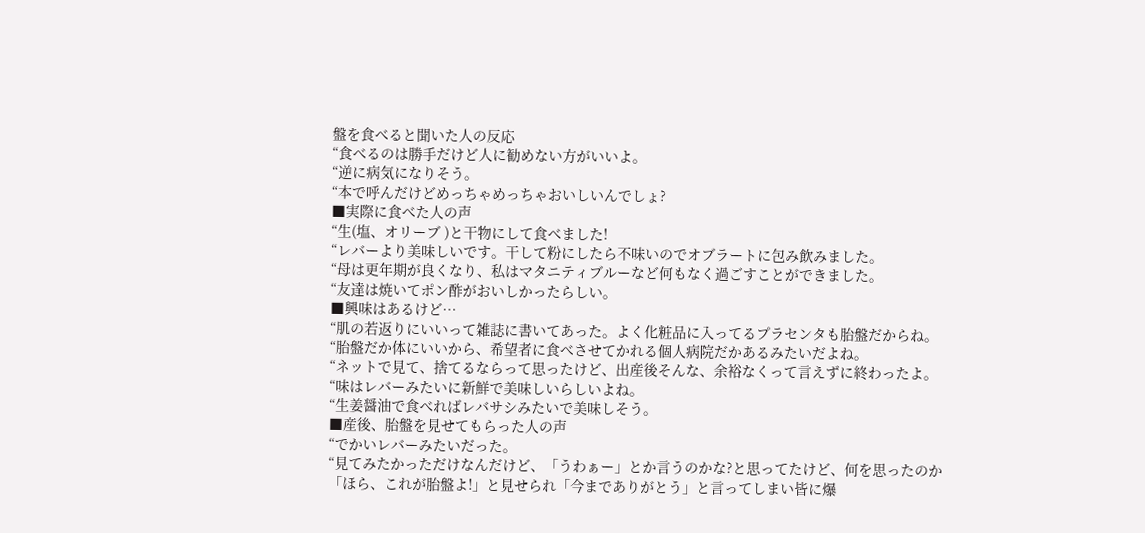盤を食べると聞いた人の反応
“食べるのは勝手だけど人に勧めない方がいいよ。
“逆に病気になりそう。
“本で呼んだけどめっちゃめっちゃおいしいんでしょ?
■実際に食べた人の声
“生(塩、オリーブ )と干物にして食べました!
“レバーより美味しいです。干して粉にしたら不味いのでオブラートに包み飲みました。
“母は更年期が良くなり、私はマタニティブルーなど何もなく過ごすことができました。
“友達は焼いてポン酢がおいしかったらしい。
■興味はあるけど…
“肌の若返りにいいって雑誌に書いてあった。よく化粧品に入ってるプラセンタも胎盤だからね。
“胎盤だか体にいいから、希望者に食べさせてかれる個人病院だかあるみたいだよね。
“ネットで見て、捨てるならって思ったけど、出産後そんな、余裕なくって言えずに終わったよ。
“味はレバーみたいに新鮮で美味しいらしいよね。
“生姜醤油で食べればレバサシみたいで美味しそう。
■産後、胎盤を見せてもらった人の声
“でかいレバーみたいだった。
“見てみたかっただけなんだけど、「うわぁー」とか言うのかな?と思ってたけど、何を思ったのか「ほら、これが胎盤よ!」と見せられ「今までありがとう」と言ってしまい皆に爆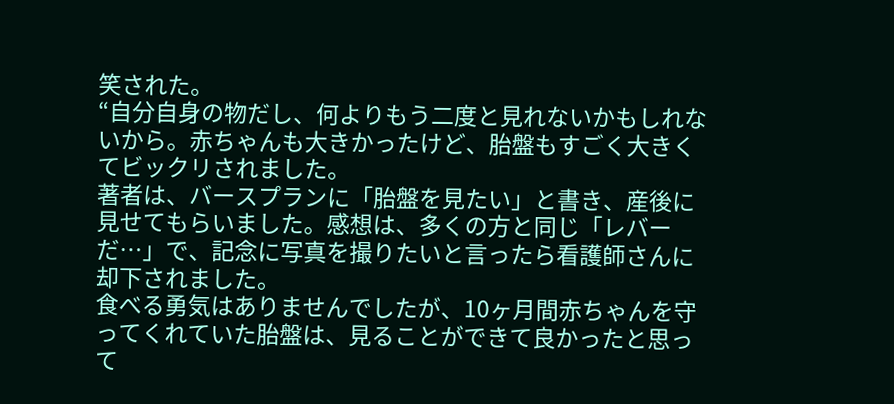笑された。
“自分自身の物だし、何よりもう二度と見れないかもしれないから。赤ちゃんも大きかったけど、胎盤もすごく大きくてビックリされました。
著者は、バースプランに「胎盤を見たい」と書き、産後に見せてもらいました。感想は、多くの方と同じ「レバーだ…」で、記念に写真を撮りたいと言ったら看護師さんに却下されました。
食べる勇気はありませんでしたが、10ヶ月間赤ちゃんを守ってくれていた胎盤は、見ることができて良かったと思って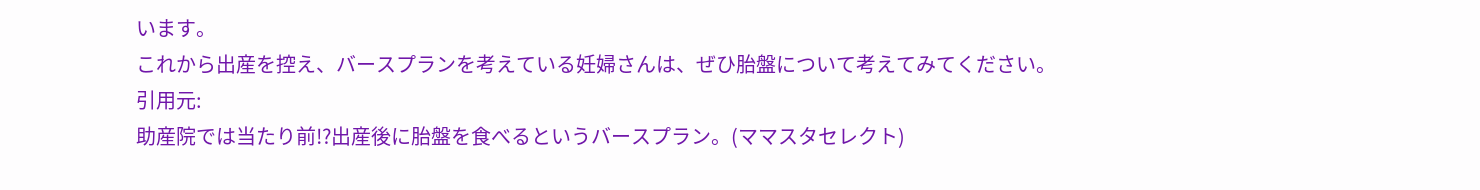います。
これから出産を控え、バースプランを考えている妊婦さんは、ぜひ胎盤について考えてみてください。
引用元:
助産院では当たり前!?出産後に胎盤を食べるというバースプラン。(ママスタセレクト)